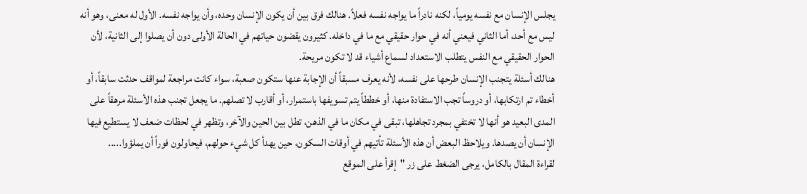يجلس الإنسان مع نفسه يومياً، لكنه نادراً ما يواجه نفسه فعلاً. هنالك فرق بين أن يكون الإنسان وحده، وأن يواجه نفسه. الأول له معنى، وهو أنه ليس مع أحد، أما الثاني فيعني أنه في حوار حقيقي مع ما في داخله. كثيرون يقضون حياتهم في الحالة الأولى دون أن يصلوا إلى الثانية، لأن الحوار الحقيقي مع النفس يتطلب الاستعداد لسماع أشياء قد لا تكون مريحة.
هنالك أسئلة يتجنب الإنسان طرحها على نفسه، لأنه يعرف مسبقاً أن الإجابة عنها ستكون صعبة، سواء كانت مراجعة لمواقف حدثت سابقاً، أو أخطاء تم ارتكابها، أو دروساً تجب الاستفادة منها، أو خططاً يتم تسويفها باستمرار، أو أقارب لا تصلهم. ما يجعل تجنب هذه الأسئلة مرهقاً على المدى البعيد هو أنها لا تختفي بمجرد تجاهلها، تبقى في مكان ما في الذهن، تطل بين الحين والآخر، وتظهر في لحظات ضعف لا يستطيع فيها الإنسان أن يصدها. ويلاحظ البعض أن هذه الأسئلة تأتيهم في أوقات السكون، حين يهدأ كل شيء حولهم، فيحاولون فوراً أن يملؤوا.....
لقراءة المقال بالكامل، يرجى الضغط على زر "إقرأ على الموقع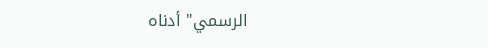الرسمي" أدناه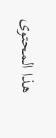هذا المحتوى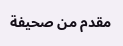مقدم من صحيفة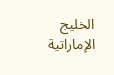الخليج الإماراتية